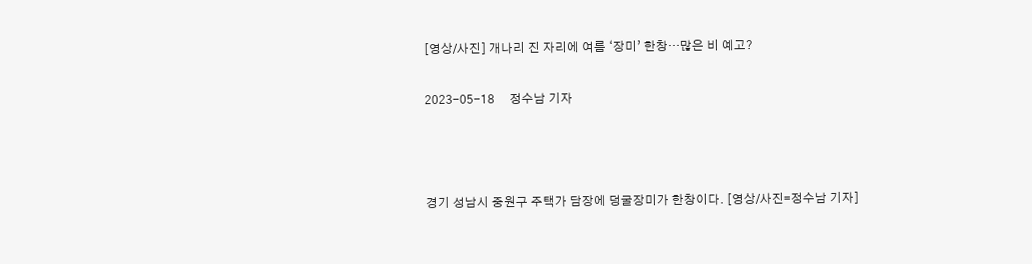[영상/사진] 개나리 진 자리에 여름 ‘장미’ 한창…많은 비 예고?

2023-05-18     정수남 기자



경기 성남시 중원구 주택가 담장에 덩굴장미가 한창이다. [영상/사진=정수남 기자]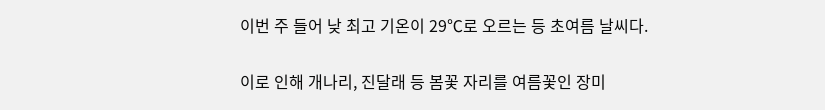이번 주 들어 낮 최고 기온이 29℃로 오르는 등 초여름 날씨다.

이로 인해 개나리, 진달래 등 봄꽃 자리를 여름꽃인 장미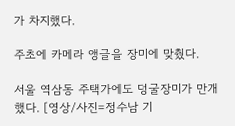가 차지했다.

주초에 카메라 앵글을 장미에 맞췄다.

서울 역삼동 주택가에도 덩굴장미가 만개했다. [영상/사진=정수남 기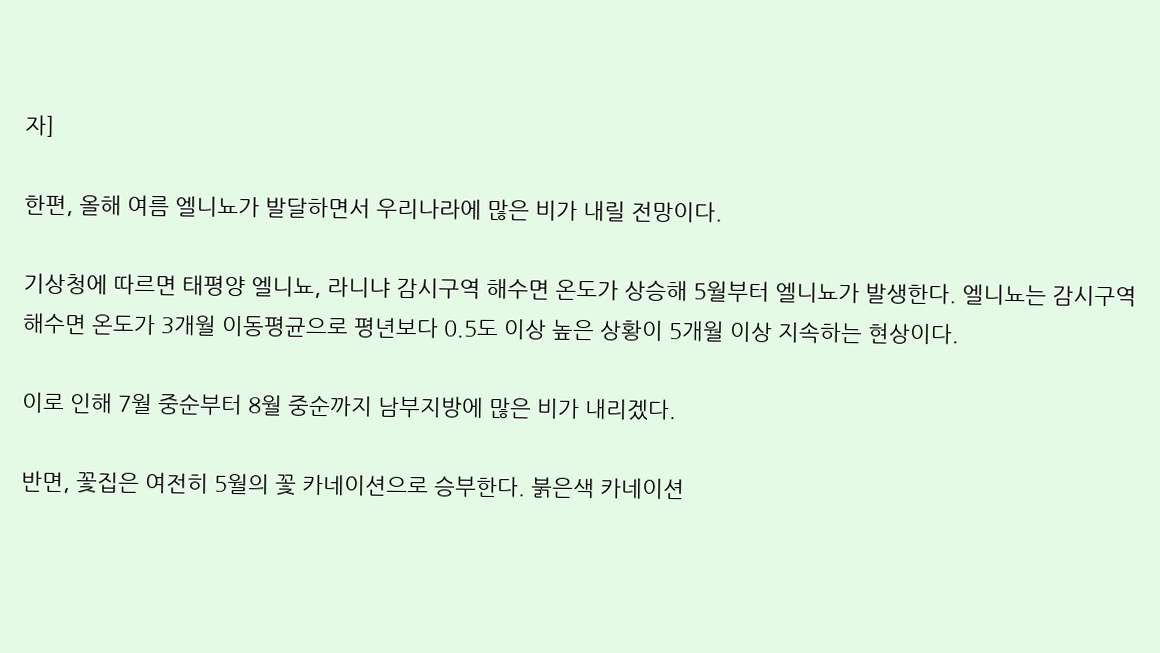자]

한편, 올해 여름 엘니뇨가 발달하면서 우리나라에 많은 비가 내릴 전망이다.

기상청에 따르면 태평양 엘니뇨, 라니냐 감시구역 해수면 온도가 상승해 5월부터 엘니뇨가 발생한다. 엘니뇨는 감시구역 해수면 온도가 3개월 이동평균으로 평년보다 0.5도 이상 높은 상황이 5개월 이상 지속하는 현상이다.

이로 인해 7월 중순부터 8월 중순까지 남부지방에 많은 비가 내리겠다.

반면, 꽃집은 여전히 5월의 꽃 카네이션으로 승부한다. 붉은색 카네이션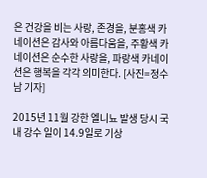은 건강을 비는 사랑, 존경을, 분홍색 카네이션은 감사와 아름다움을, 주황색 카네이션은 순수한 사랑을, 파랑색 카네이션은 행복을 각각 의미한다. [사진=정수남 기자]

2015년 11월 강한 엘니뇨 발생 당시 국내 강수 일이 14.9일로 기상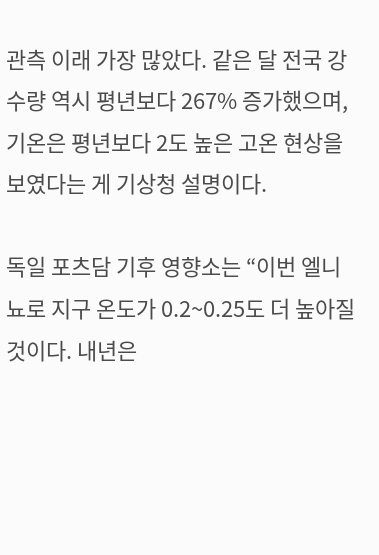관측 이래 가장 많았다. 같은 달 전국 강수량 역시 평년보다 267% 증가했으며, 기온은 평년보다 2도 높은 고온 현상을 보였다는 게 기상청 설명이다.

독일 포츠담 기후 영향소는 “이번 엘니뇨로 지구 온도가 0.2~0.25도 더 높아질 것이다. 내년은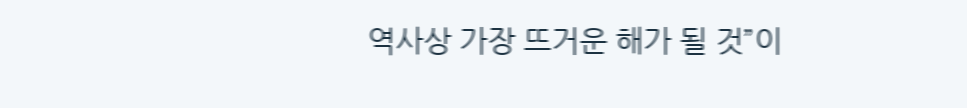역사상 가장 뜨거운 해가 될 것”이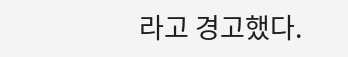라고 경고했다.